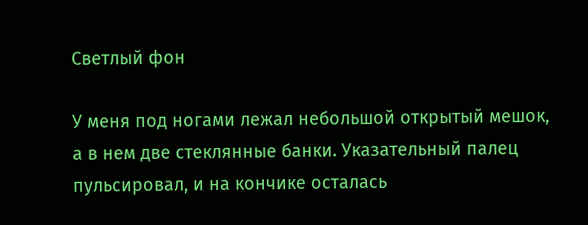Светлый фон

У меня под ногами лежал небольшой открытый мешок, а в нем две стеклянные банки. Указательный палец пульсировал, и на кончике осталась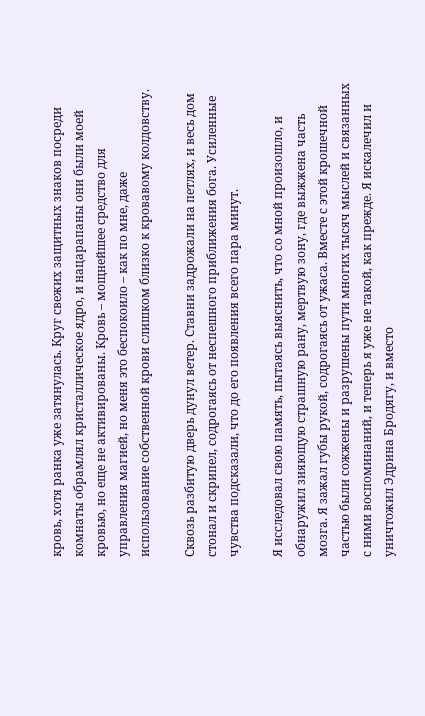кровь, хотя ранка уже затянулась. Круг свежих защитных знаков посреди комнаты обрамлял кристаллическое ядро, и нацарапаны они были моей кровью, но еще не активированы. Кровь – мощнейшее средство для управления магией, но меня это беспокоило – как по мне, даже использование собственной крови слишком близко к кровавому колдовству.

Сквозь разбитую дверь дунул ветер. Ставни задрожали на петлях, и весь дом стонал и скрипел, содрогаясь от неспешного приближения бога. Усиленные чувства подсказали, что до его появления всего пара минут.

Я исследовал свою память, пытаясь выяснить, что со мной произошло, и обнаружил зияющую страшную рану, мертвую зону, где выжжена часть мозга. Я зажал губы рукой, содрогаясь от ужаса. Вместе с этой крошечной частью были сожжены и разрушены пути многих тысяч мыслей и связанных с ними воспоминаний, и теперь я уже не такой, как прежде. Я искалечил и уничтожил Эдрина Бродягу, и вместо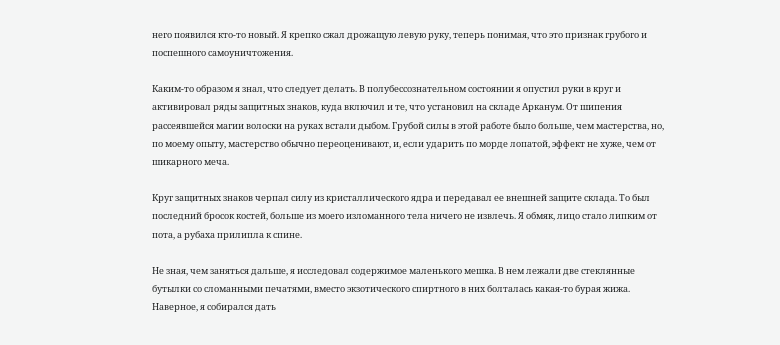него появился кто-то новый. Я крепко сжал дрожащую левую руку, теперь понимая, что это признак грубого и поспешного самоуничтожения.

Каким-то образом я знал, что следует делать. В полубессознательном состоянии я опустил руки в круг и активировал ряды защитных знаков, куда включил и те, что установил на складе Арканум. От шипения рассеявшейся магии волоски на руках встали дыбом. Грубой силы в этой работе было больше, чем мастерства, но, по моему опыту, мастерство обычно переоценивают, и, если ударить по морде лопатой, эффект не хуже, чем от шикарного меча.

Круг защитных знаков черпал силу из кристаллического ядра и передавал ее внешней защите склада. То был последний бросок костей, больше из моего изломанного тела ничего не извлечь. Я обмяк, лицо стало липким от пота, а рубаха прилипла к спине.

Не зная, чем заняться дальше, я исследовал содержимое маленького мешка. В нем лежали две стеклянные бутылки со сломанными печатями, вместо экзотического спиртного в них болталась какая-то бурая жижа. Наверное, я собирался дать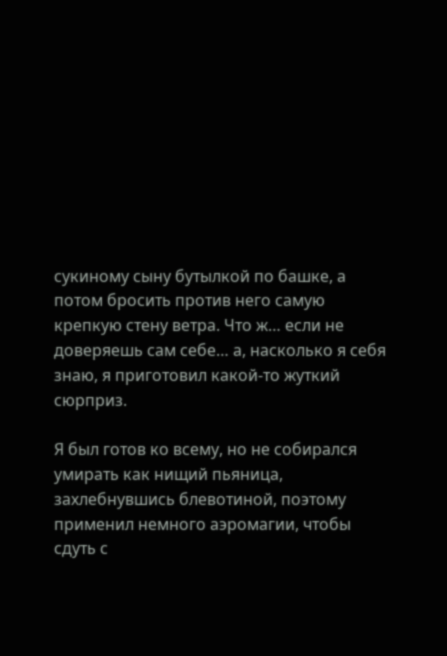сукиному сыну бутылкой по башке, а потом бросить против него самую крепкую стену ветра. Что ж… если не доверяешь сам себе… а, насколько я себя знаю, я приготовил какой-то жуткий сюрприз.

Я был готов ко всему, но не собирался умирать как нищий пьяница, захлебнувшись блевотиной, поэтому применил немного аэромагии, чтобы сдуть с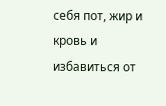себя пот, жир и кровь и избавиться от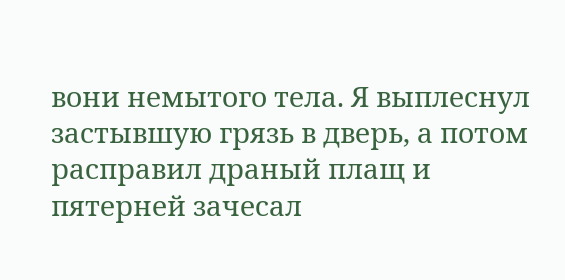вони немытого тела. Я выплеснул застывшую грязь в дверь, а потом расправил драный плащ и пятерней зачесал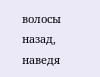волосы назад, наведя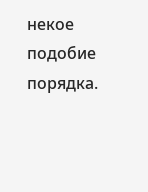некое подобие порядка.